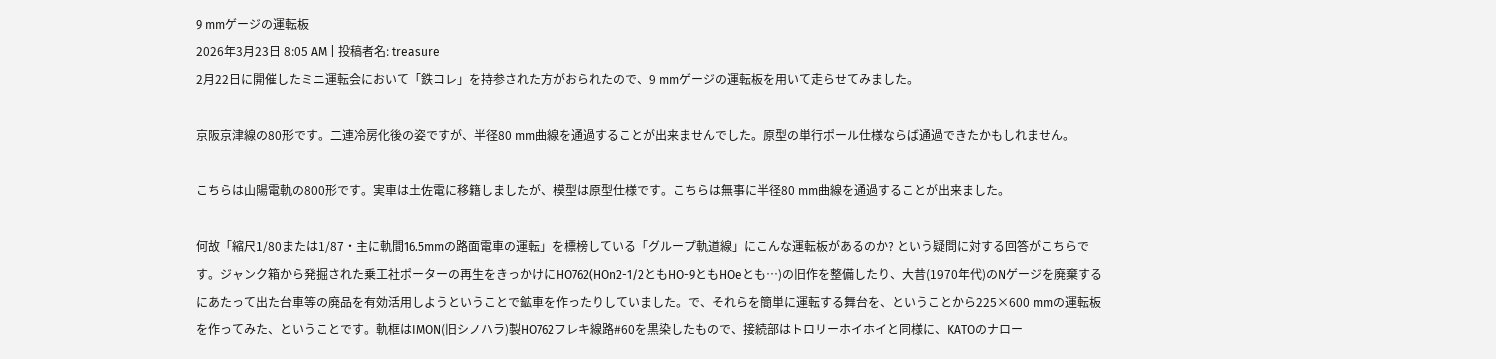9 mmゲージの運転板
2026年3月23日 8:05 AM | 投稿者名: treasure
2月22日に開催したミニ運転会において「鉄コレ」を持参された方がおられたので、9 mmゲージの運転板を用いて走らせてみました。

京阪京津線の80形です。二連冷房化後の姿ですが、半径80 mm曲線を通過することが出来ませんでした。原型の単行ポール仕様ならば通過できたかもしれません。

こちらは山陽電軌の800形です。実車は土佐電に移籍しましたが、模型は原型仕様です。こちらは無事に半径80 mm曲線を通過することが出来ました。

何故「縮尺1/80または1/87・主に軌間16.5mmの路面電車の運転」を標榜している「グループ軌道線」にこんな運転板があるのか? という疑問に対する回答がこちらです。ジャンク箱から発掘された乗工社ポーターの再生をきっかけにHO762(HOn2-1/2ともHO-9ともHOeとも…)の旧作を整備したり、大昔(1970年代)のNゲージを廃棄するにあたって出た台車等の廃品を有効活用しようということで鉱車を作ったりしていました。で、それらを簡単に運転する舞台を、ということから225×600 mmの運転板を作ってみた、ということです。軌框はIMON(旧シノハラ)製HO762フレキ線路#60を黒染したもので、接続部はトロリーホイホイと同様に、KATOのナロー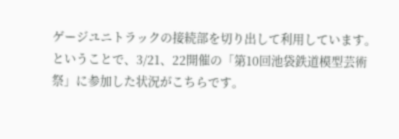ゲージユニトラックの接続部を切り出して利用しています。
ということで、3/21、22開催の「第10回池袋鉄道模型芸術祭」に参加した状況がこちらです。